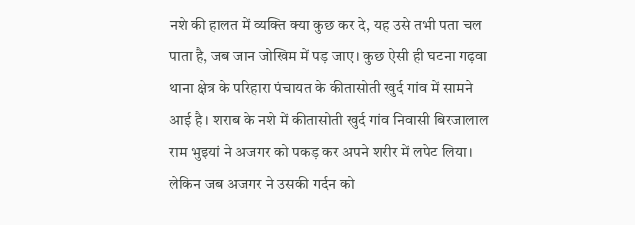नशे की हालत में व्यक्ति क्या कुछ कर दे, यह उसे तभी पता चल पाता है, जब जान जोखिम में पड़ जाए। कुछ ऐसी ही घटना गढ़वा थाना क्षेत्र के परिहारा पंचायत के कीतासोती खुर्द गांव में सामने आई है। शराब के नशे में कीतासोती खुर्द गांव निवासी बिरजालाल राम भुइयां ने अजगर को पकड़ कर अपने शरीर में लपेट लिया। लेकिन जब अजगर ने उसकी गर्दन को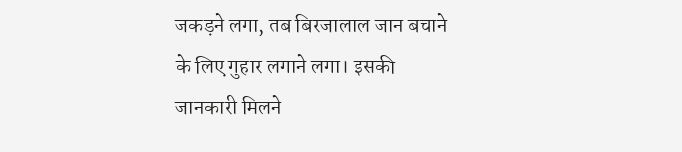जकड़ने लगा, तब बिरजालाल जान बचाने के लिए गुहार लगाने लगा। इसकी जानकारी मिलने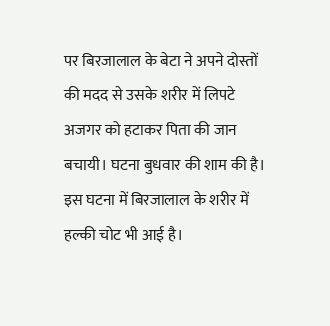पर बिरजालाल के बेटा ने अपने दोस्तों की मदद से उसके शरीर में लिपटे अजगर को हटाकर पिता की जान बचायी। घटना बुधवार की शाम की है। इस घटना में बिरजालाल के शरीर में हल्की चोट भी आई है।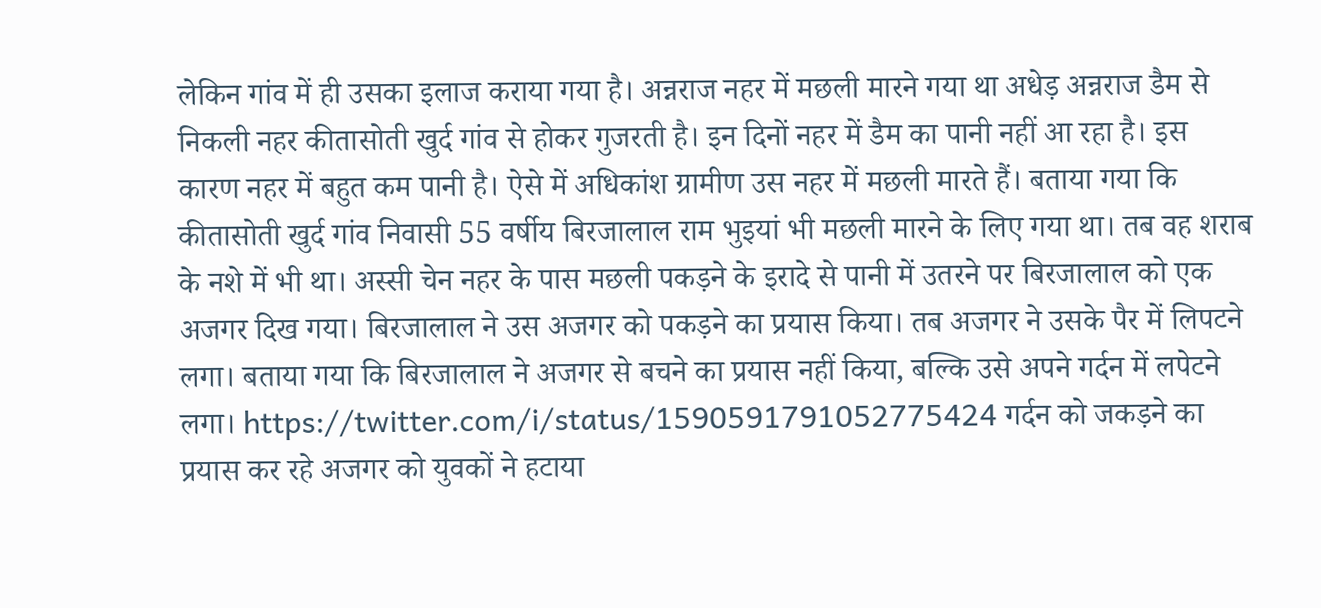लेकिन गांव में ही उसका इलाज कराया गया है। अन्नराज नहर में मछली मारने गया था अधेड़ अन्नराज डैम से निकली नहर कीतासोती खुर्द गांव से होकर गुजरती है। इन दिनों नहर में डैम का पानी नहीं आ रहा है। इस कारण नहर में बहुत कम पानी है। ऐसे में अधिकांश ग्रामीण उस नहर में मछली मारते हैं। बताया गया कि कीतासोती खुर्द गांव निवासी 55 वर्षीय बिरजालाल राम भुइयां भी मछली मारने के लिए गया था। तब वह शराब के नशे में भी था। अस्सी चेन नहर के पास मछली पकड़ने के इरादे से पानी में उतरने पर बिरजालाल को एक अजगर दिख गया। बिरजालाल ने उस अजगर को पकड़ने का प्रयास किया। तब अजगर ने उसके पैर में लिपटने लगा। बताया गया कि बिरजालाल ने अजगर से बचने का प्रयास नहीं किया, बल्कि उसे अपने गर्दन में लपेटने लगा। https://twitter.com/i/status/1590591791052775424 गर्दन को जकड़ने का प्रयास कर रहे अजगर को युवकों ने हटाया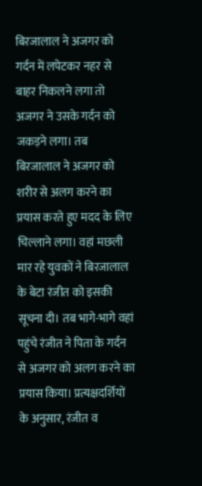बिरजालाल ने अजगर को गर्दन में लपेटकर नहर से बाहर निकलने लगा तो अजगर ने उसके गर्दन को जकड़ने लगा। तब बिरजालाल ने अजगर को शरीर से अलग करने का प्रयास करते हुए मदद के लिए चिल्लाने लगा। वहां मछली मार रहे युवकों ने बिरजालाल के बेटा रंजीत को इसकी सूचना दी। तब भागे-भागे वहां पहुंचे रंजीत ने पिता के गर्दन से अजगर को अलग करने का प्रयास किया। प्रत्यक्षदर्शियों के अनुसार, रंजीत व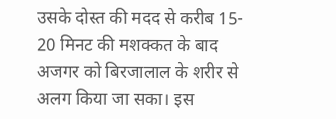उसके दोस्त की मदद से करीब 15- 20 मिनट की मशक्कत के बाद अजगर को बिरजालाल के शरीर से अलग किया जा सका। इस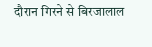दौरान गिरने से बिरजालाल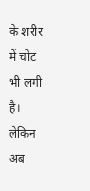के शरीर में चोट भी लगी है। लेकिन अब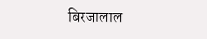बिरजालाल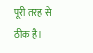पूरी तरह से ठीक है।